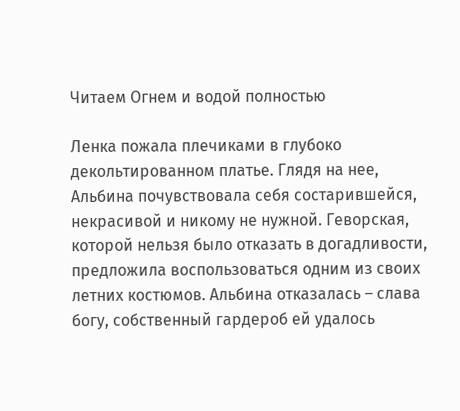Читаем Огнем и водой полностью

Ленка пожала плечиками в глубоко декольтированном платье. Глядя на нее, Альбина почувствовала себя состарившейся, некрасивой и никому не нужной. Геворская, которой нельзя было отказать в догадливости, предложила воспользоваться одним из своих летних костюмов. Альбина отказалась – слава богу, собственный гардероб ей удалось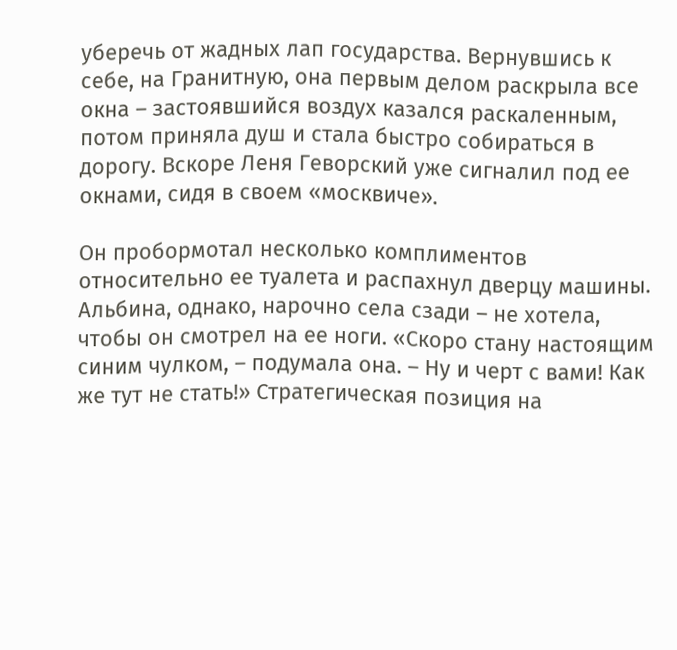уберечь от жадных лап государства. Вернувшись к себе, на Гранитную, она первым делом раскрыла все окна – застоявшийся воздух казался раскаленным, потом приняла душ и стала быстро собираться в дорогу. Вскоре Леня Геворский уже сигналил под ее окнами, сидя в своем «москвиче».

Он пробормотал несколько комплиментов относительно ее туалета и распахнул дверцу машины. Альбина, однако, нарочно села сзади – не хотела, чтобы он смотрел на ее ноги. «Скоро стану настоящим синим чулком, – подумала она. – Ну и черт с вами! Как же тут не стать!» Стратегическая позиция на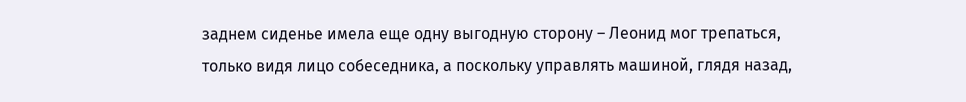заднем сиденье имела еще одну выгодную сторону – Леонид мог трепаться, только видя лицо собеседника, а поскольку управлять машиной, глядя назад,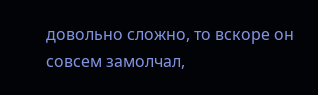довольно сложно, то вскоре он совсем замолчал,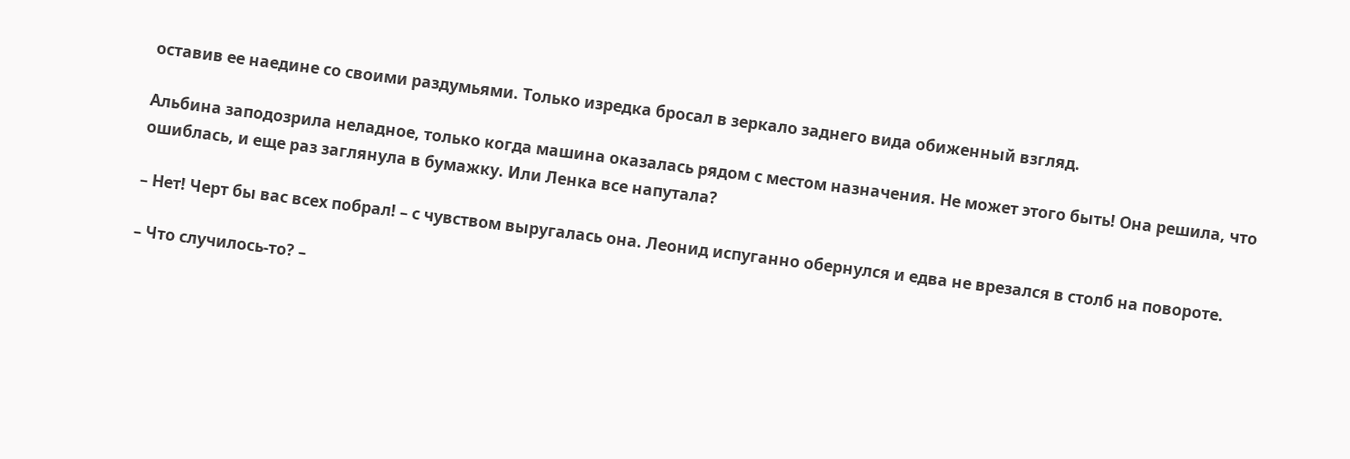оставив ее наедине со своими раздумьями. Только изредка бросал в зеркало заднего вида обиженный взгляд.

Альбина заподозрила неладное, только когда машина оказалась рядом с местом назначения. Не может этого быть! Она решила, что ошиблась, и еще раз заглянула в бумажку. Или Ленка все напутала?

– Нет! Черт бы вас всех побрал! – с чувством выругалась она. Леонид испуганно обернулся и едва не врезался в столб на повороте.

– Что случилось-то? –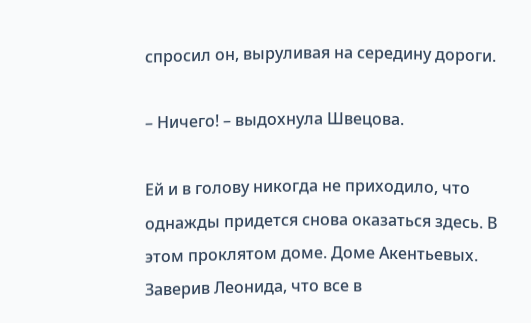спросил он, выруливая на середину дороги.

– Ничего! – выдохнула Швецова.

Ей и в голову никогда не приходило, что однажды придется снова оказаться здесь. В этом проклятом доме. Доме Акентьевых. Заверив Леонида, что все в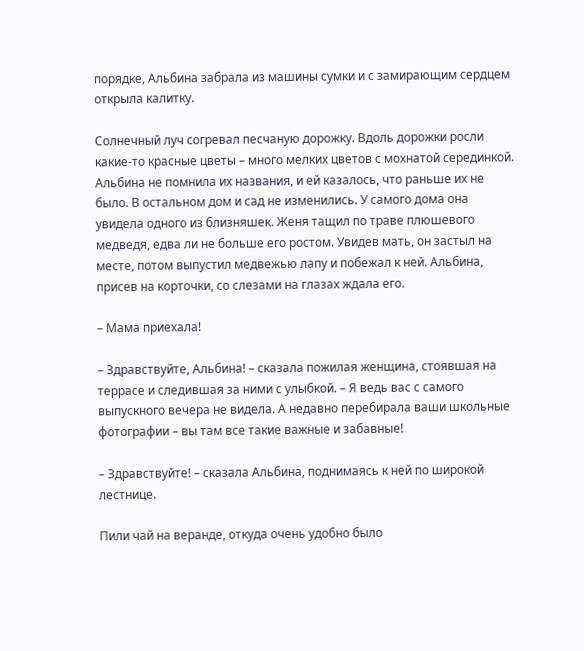порядке, Альбина забрала из машины сумки и с замирающим сердцем открыла калитку.

Солнечный луч согревал песчаную дорожку. Вдоль дорожки росли какие-то красные цветы – много мелких цветов с мохнатой серединкой. Альбина не помнила их названия, и ей казалось, что раньше их не было. В остальном дом и сад не изменились. У самого дома она увидела одного из близняшек. Женя тащил по траве плюшевого медведя, едва ли не больше его ростом. Увидев мать, он застыл на месте, потом выпустил медвежью лапу и побежал к ней. Альбина, присев на корточки, со слезами на глазах ждала его.

– Мама приехала!

– Здравствуйте, Альбина! – сказала пожилая женщина, стоявшая на террасе и следившая за ними с улыбкой. – Я ведь вас с самого выпускного вечера не видела. А недавно перебирала ваши школьные фотографии – вы там все такие важные и забавные!

– Здравствуйте! – сказала Альбина, поднимаясь к ней по широкой лестнице.

Пили чай на веранде, откуда очень удобно было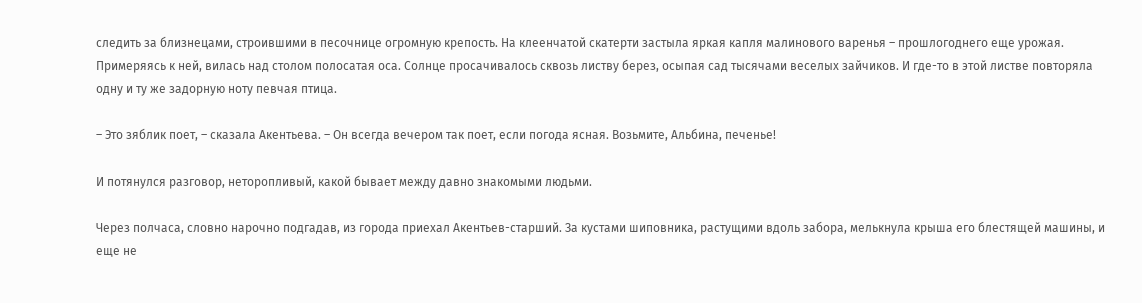следить за близнецами, строившими в песочнице огромную крепость. На клеенчатой скатерти застыла яркая капля малинового варенья – прошлогоднего еще урожая. Примеряясь к ней, вилась над столом полосатая оса. Солнце просачивалось сквозь листву берез, осыпая сад тысячами веселых зайчиков. И где-то в этой листве повторяла одну и ту же задорную ноту певчая птица.

– Это зяблик поет, – сказала Акентьева. – Он всегда вечером так поет, если погода ясная. Возьмите, Альбина, печенье!

И потянулся разговор, неторопливый, какой бывает между давно знакомыми людьми.

Через полчаса, словно нарочно подгадав, из города приехал Акентьев-старший. За кустами шиповника, растущими вдоль забора, мелькнула крыша его блестящей машины, и еще не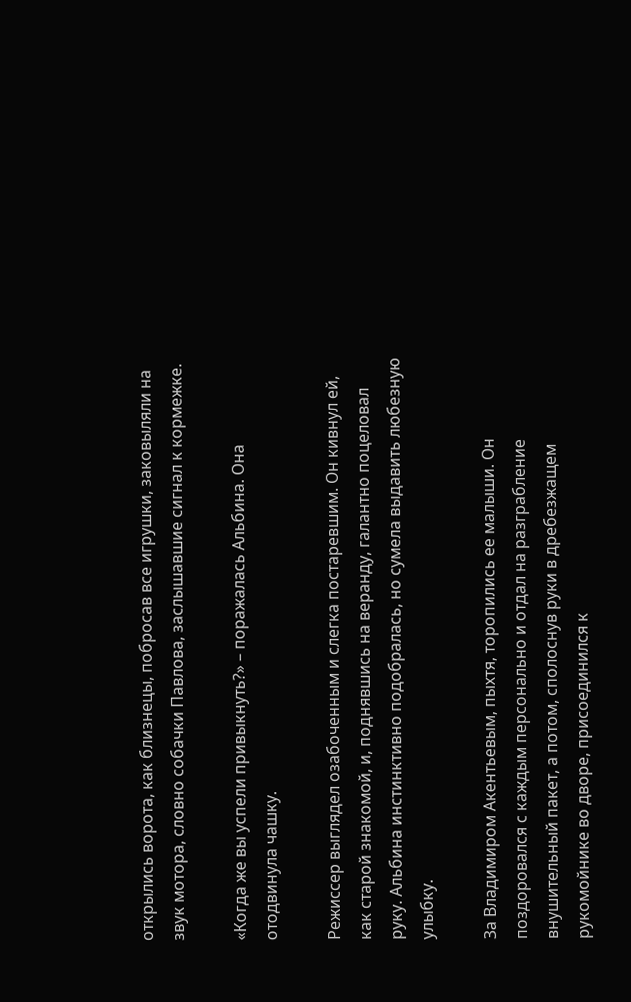открылись ворота, как близнецы, побросав все игрушки, заковыляли на звук мотора, словно собачки Павлова, заслышавшие сигнал к кормежке.

«Когда же вы успели привыкнуть?» – поражалась Альбина. Она отодвинула чашку.

Режиссер выглядел озабоченным и слегка постаревшим. Он кивнул ей, как старой знакомой, и, поднявшись на веранду, галантно поцеловал руку. Альбина инстинктивно подобралась, но сумела выдавить любезную улыбку.

За Владимиром Акентьевым, пыхтя, торопились ее малыши. Он поздоровался с каждым персонально и отдал на разграбление внушительный пакет, а потом, сполоснув руки в дребезжащем рукомойнике во дворе, присоединился к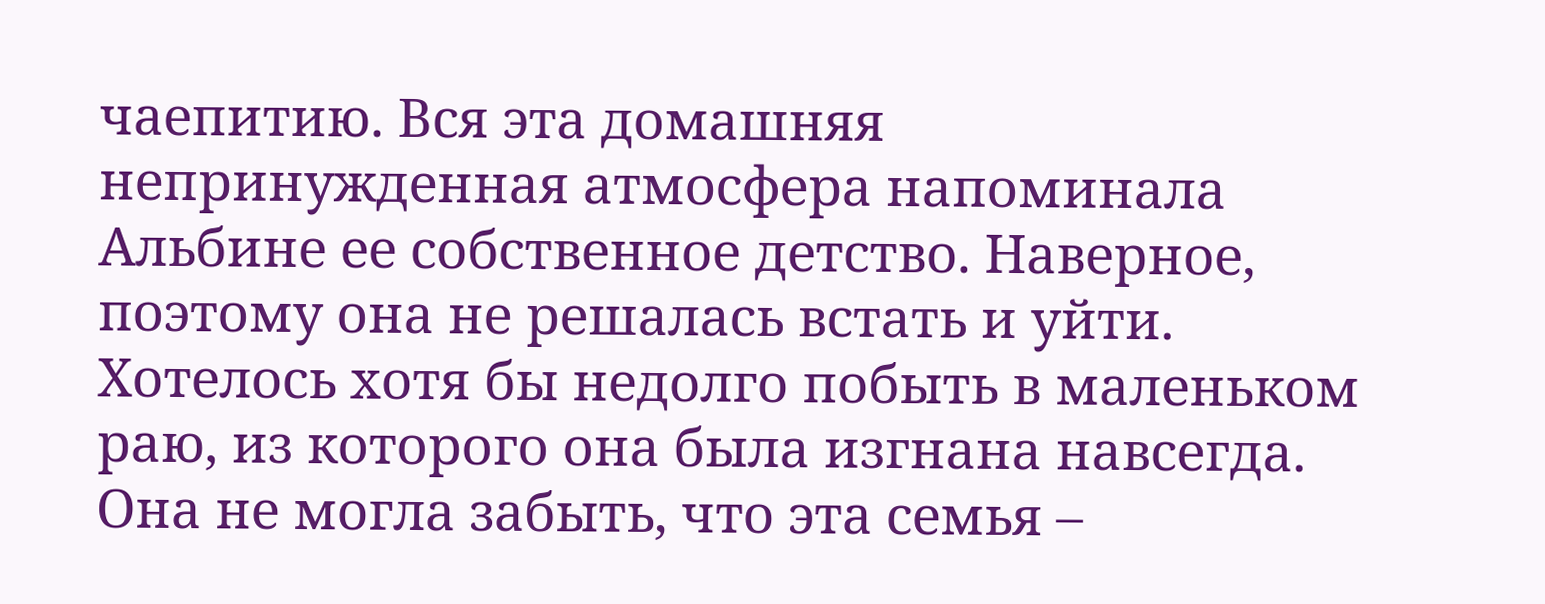чаепитию. Вся эта домашняя непринужденная атмосфера напоминала Альбине ее собственное детство. Наверное, поэтому она не решалась встать и уйти. Хотелось хотя бы недолго побыть в маленьком раю, из которого она была изгнана навсегда. Она не могла забыть, что эта семья –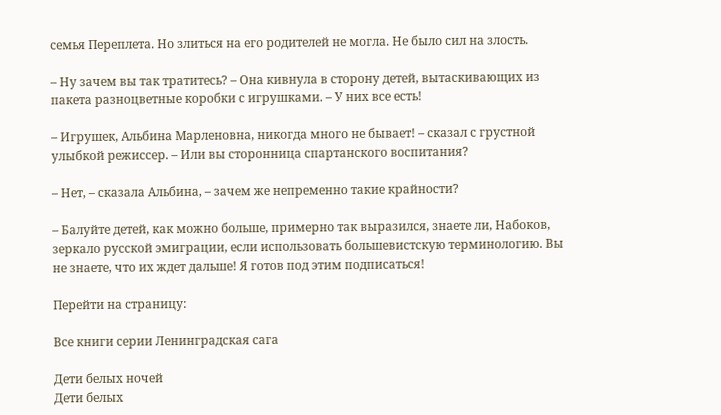семья Переплета. Но злиться на его родителей не могла. Не было сил на злость.

– Ну зачем вы так тратитесь? – Она кивнула в сторону детей, вытаскивающих из пакета разноцветные коробки с игрушками. – У них все есть!

– Игрушек, Альбина Марленовна, никогда много не бывает! – сказал с грустной улыбкой режиссер. – Или вы сторонница спартанского воспитания?

– Нет, – сказала Альбина, – зачем же непременно такие крайности?

– Балуйте детей, как можно больше, примерно так выразился, знаете ли, Набоков, зеркало русской эмиграции, если использовать большевистскую терминологию. Вы не знаете, что их ждет дальше! Я готов под этим подписаться!

Перейти на страницу:

Все книги серии Ленинградская сага

Дети белых ночей
Дети белых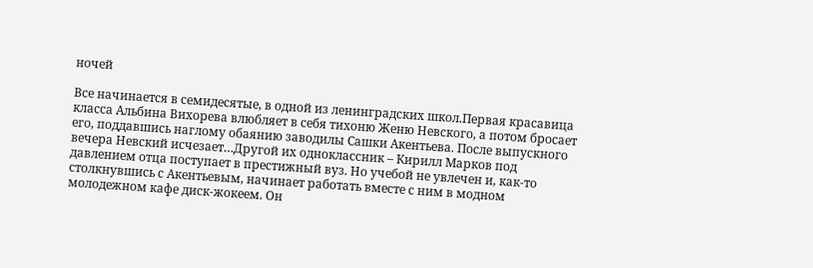ночей

Все начинается в семидесятые, в одной из ленинградских школ.Первая красавица класса Альбина Вихорева влюбляет в себя тихоню Женю Невского, а потом бросает его, поддавшись наглому обаянию заводилы Сашки Акентьева. После выпускного вечера Невский исчезает…Другой их одноклассник – Кирилл Марков под давлением отца поступает в престижный вуз. Но учебой не увлечен и, как-то столкнувшись с Акентьевым, начинает работать вместе с ним в модном молодежном кафе диск-жокеем. Он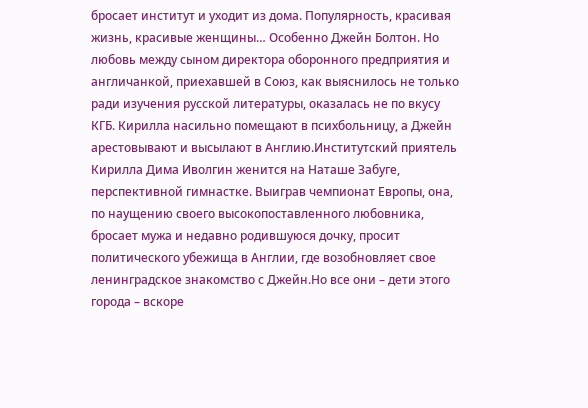бросает институт и уходит из дома. Популярность, красивая жизнь, красивые женщины… Особенно Джейн Болтон. Но любовь между сыном директора оборонного предприятия и англичанкой, приехавшей в Союз, как выяснилось не только ради изучения русской литературы, оказалась не по вкусу КГБ. Кирилла насильно помещают в психбольницу, а Джейн арестовывают и высылают в Англию.Институтский приятель Кирилла Дима Иволгин женится на Наташе Забуге, перспективной гимнастке. Выиграв чемпионат Европы, она, по наущению своего высокопоставленного любовника, бросает мужа и недавно родившуюся дочку, просит политического убежища в Англии, где возобновляет свое ленинградское знакомство с Джейн.Но все они – дети этого города – вскоре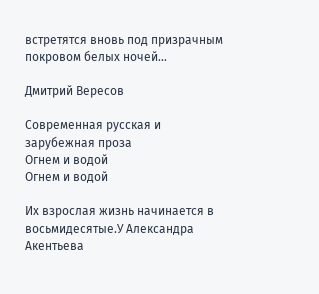встретятся вновь под призрачным покровом белых ночей…

Дмитрий Вересов

Современная русская и зарубежная проза
Огнем и водой
Огнем и водой

Их взрослая жизнь начинается в восьмидесятые.У Александра Акентьева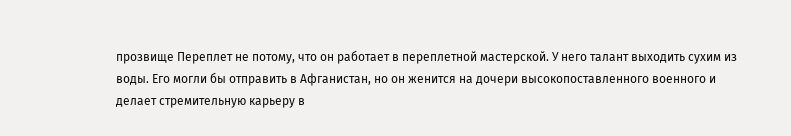прозвище Переплет не потому, что он работает в переплетной мастерской. У него талант выходить сухим из воды. Его могли бы отправить в Афганистан, но он женится на дочери высокопоставленного военного и делает стремительную карьеру в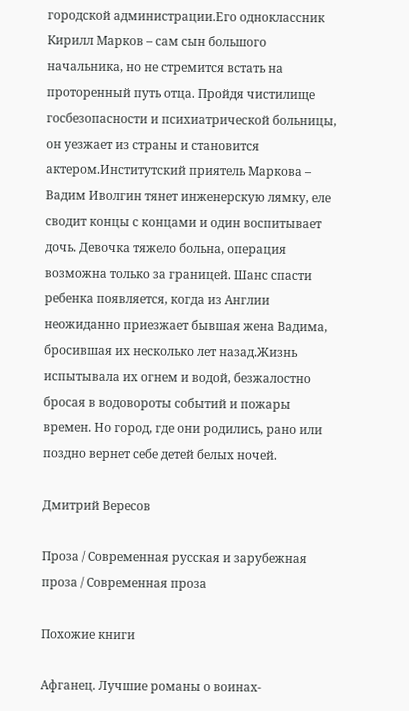городской администрации.Его одноклассник Кирилл Марков – сам сын большого начальника, но не стремится встать на проторенный путь отца. Пройдя чистилище госбезопасности и психиатрической больницы, он уезжает из страны и становится актером.Институтский приятель Маркова – Вадим Иволгин тянет инженерскую лямку, еле сводит концы с концами и один воспитывает дочь. Девочка тяжело больна, операция возможна только за границей. Шанс спасти ребенка появляется, когда из Англии неожиданно приезжает бывшая жена Вадима, бросившая их несколько лет назад.Жизнь испытывала их огнем и водой, безжалостно бросая в водовороты событий и пожары времен. Но город, где они родились, рано или поздно вернет себе детей белых ночей.

Дмитрий Вересов

Проза / Современная русская и зарубежная проза / Современная проза

Похожие книги

Афганец. Лучшие романы о воинах-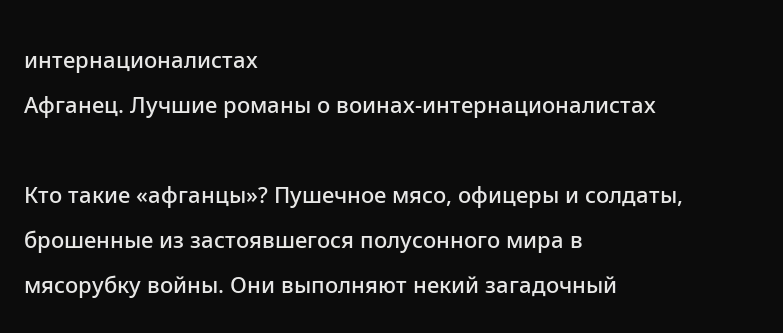интернационалистах
Афганец. Лучшие романы о воинах-интернационалистах

Кто такие «афганцы»? Пушечное мясо, офицеры и солдаты, брошенные из застоявшегося полусонного мира в мясорубку войны. Они выполняют некий загадочный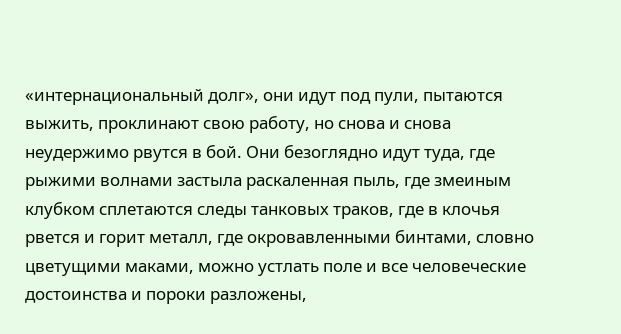«интернациональный долг», они идут под пули, пытаются выжить, проклинают свою работу, но снова и снова неудержимо рвутся в бой. Они безоглядно идут туда, где рыжими волнами застыла раскаленная пыль, где змеиным клубком сплетаются следы танковых траков, где в клочья рвется и горит металл, где окровавленными бинтами, словно цветущими маками, можно устлать поле и все человеческие достоинства и пороки разложены,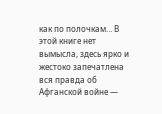как по полочкам… В этой книге нет вымысла, здесь ярко и жестоко запечатлена вся правда об Афганской войне —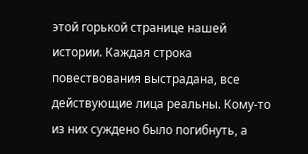этой горькой странице нашей истории. Каждая строка повествования выстрадана, все действующие лица реальны. Кому-то из них суждено было погибнуть, а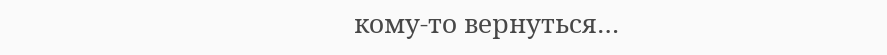кому-то вернуться…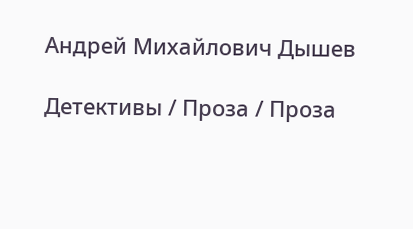Андрей Михайлович Дышев

Детективы / Проза / Проза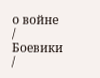о войне / Боевики /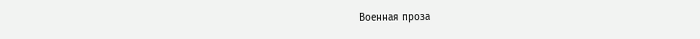Военная проза